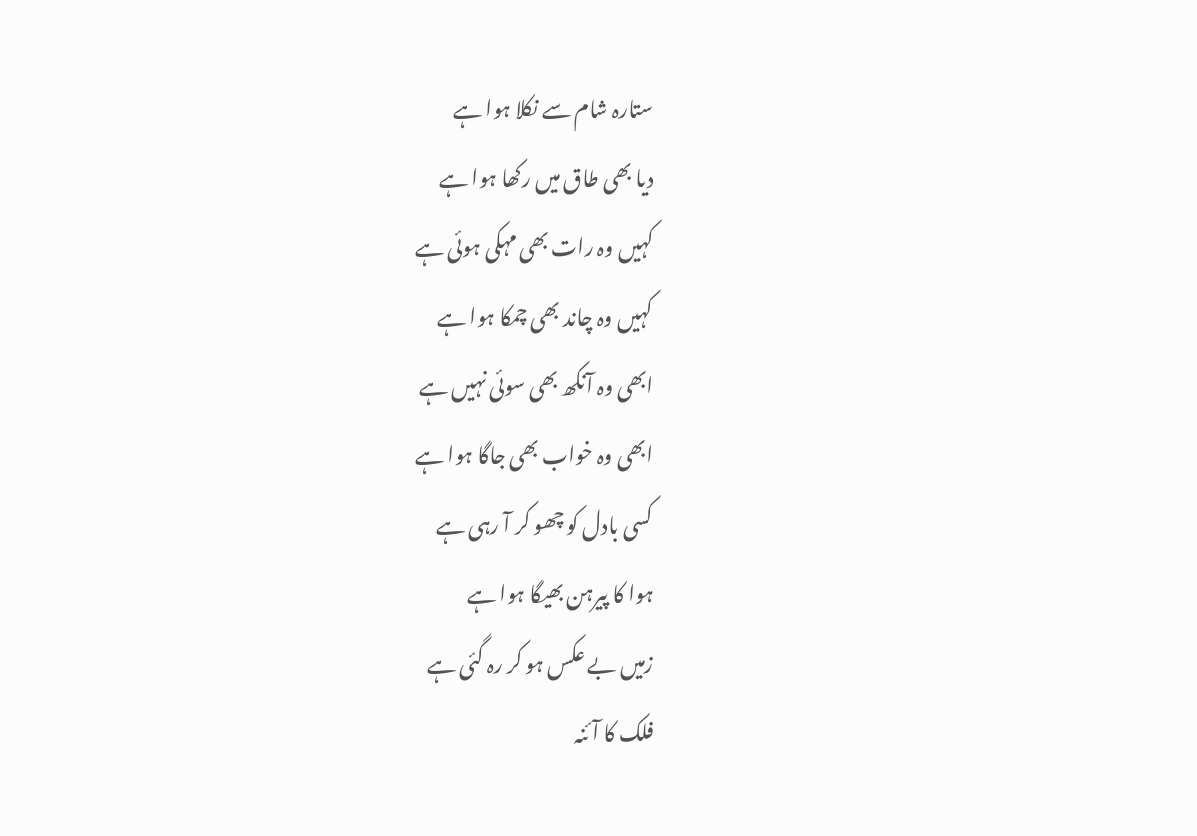ستارہ شام سے نکلا ہوا ہے
دیا بھی طاق میں رکھا ہوا ہے
کہیں وہ رات بھی مہکی ہوئی ہے
کہیں وہ چاند بھی چمکا ہوا ہے
ابھی وہ آنکھ بھی سوئی نہیں ہے
ابھی وہ خواب بھی جاگا ہوا ہے
کسی بادل کو چھو کر آ رہی ہے
ہوا کا پیرہن بھیگا ہوا ہے
زمیں بے عکس ہو کر رہ گئی ہے
فلک کا آئنہ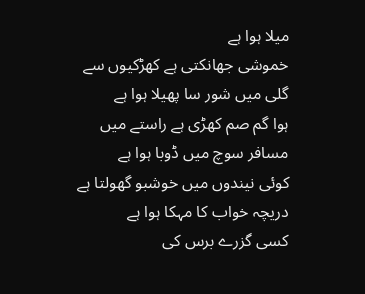میلا ہوا ہے
خموشی جھانکتی ہے کھڑکیوں سے
گلی میں شور سا پھیلا ہوا ہے
ہوا گم صم کھڑی ہے راستے میں
مسافر سوچ میں ڈوبا ہوا ہے
کوئی نیندوں میں خوشبو گھولتا ہے
دریچہ خواب کا مہکا ہوا ہے
کسی گزرے برس کی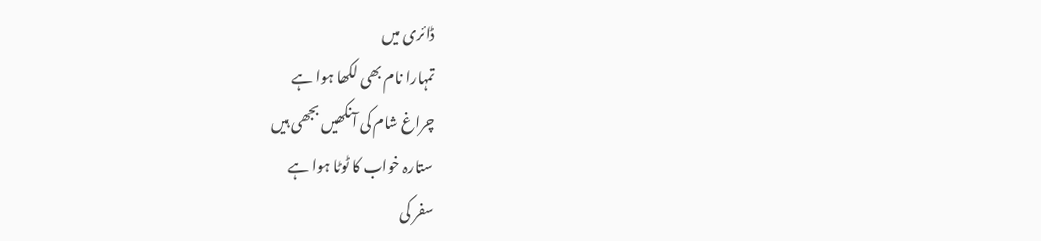ڈائری میں
تمہارا نام بھی لکھا ہوا ہے
چراغ شام کی آنکھیں بجھی ہیں
ستارہ خواب کا ٹوٹا ہوا ہے
سفر کی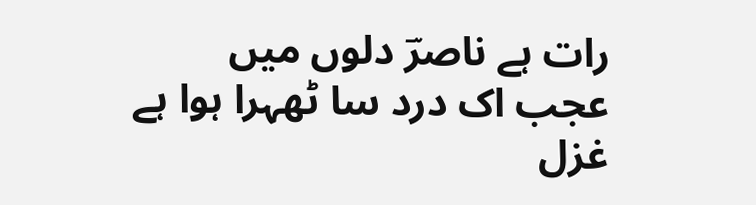رات ہے ناصرؔ دلوں میں
عجب اک درد سا ٹھہرا ہوا ہے
غزل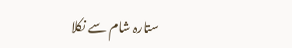ستارہ شام سے نکلا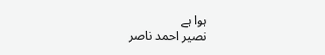ہوا ہے
نصیر احمد ناصر